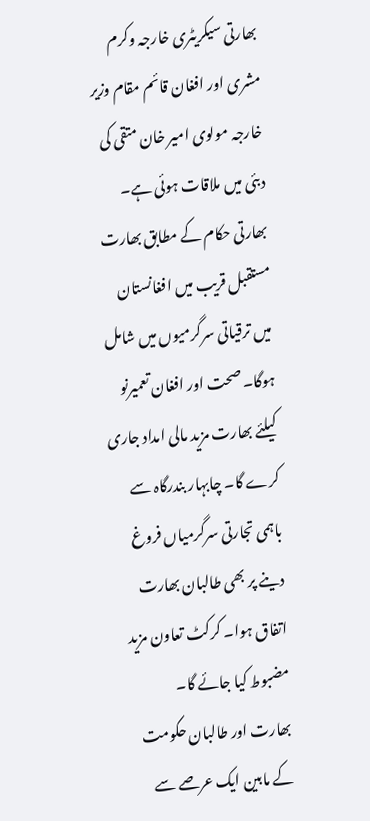بھارتی سیکریٹری خارجہ وکرم مشری اور افغان قائم مقام وزیر خارجہ مولوی امیر خان متقی کی دبئی میں ملاقات ہوئی ہے۔ بھارتی حکام کے مطابق بھارت مستقبل قریب میں افغانستان میں ترقیاتی سرگرمیوں میں شامل ہوگا۔ صحت اور افغان تعمیرنو کیلئے بھارت مزید مالی امداد جاری کرے گا۔ چابہار بندرگاہ سے باہمی تجارتی سرگرمیاں فروغ دینے پر بھی طالبان بھارت اتفاق ہوا۔ کرکٹ تعاون مزید مضبوط کیا جائے گا۔
بھارت اور طالبان حکومت کے مابین ایک عرصے سے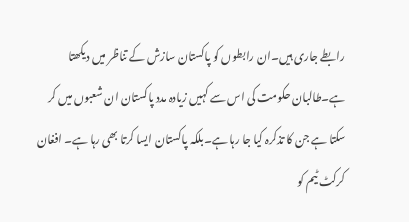رابطے جاری ہیں۔ان رابطوں کو پاکستان سازش کے تناظر میں دیکھتا ہے۔طالبان حکومت کی اس سے کہیں زیادہ مدد پاکستان ان شعبوں میں کر سکتا ہے جن کا تذکرہ کیا جا رہا ہے۔بلکہ پاکستان ایسا کرتا بھی رہا ہے۔ افغان کرکٹ ٹیم کو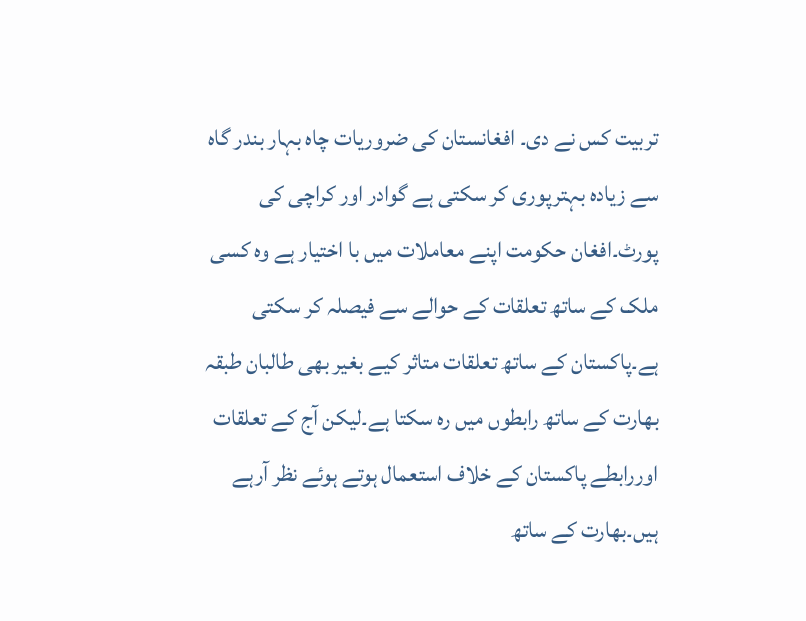تربیت کس نے دی۔ افغانستان کی ضروریات چاہ بہار بندر گاہ سے زیادہ بہترپوری کر سکتی ہے گوادر اور کراچی کی پورٹ۔افغان حکومت اپنے معاملات میں با اختیار ہے وہ کسی ملک کے ساتھ تعلقات کے حوالے سے فیصلہ کر سکتی ہے۔پاکستان کے ساتھ تعلقات متاثر کیے بغیر بھی طالبان طبقہ بھارت کے ساتھ رابطوں میں رہ سکتا ہے۔لیکن آج کے تعلقات اوررابطے پاکستان کے خلاف استعمال ہوتے ہوئے نظر آرہے ہیں۔بھارت کے ساتھ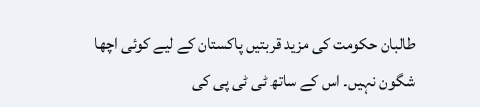طالبان حکومت کی مزید قربتیں پاکستان کے لیے کوئی اچھا شگون نہیں۔ اس کے ساتھ ٹی ٹی پی کی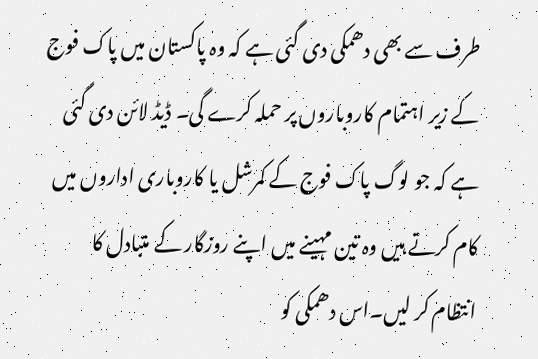طرف سے بھی دھمکی دی گئی ہے کہ وہ پاکستان میں پاک فوج کے زیر اہتمام کاروباروں پر حملہ کرے گی۔ ڈیڈ لائن دی گئی ہے کہ جو لوگ پاک فوج کے کمرشل یا کاروباری اداروں میں کام کرتے ہیں وہ تین مہینے میں اپنے روزگار کے متبادل کا انتظام کر لیں۔اس دھمکی کو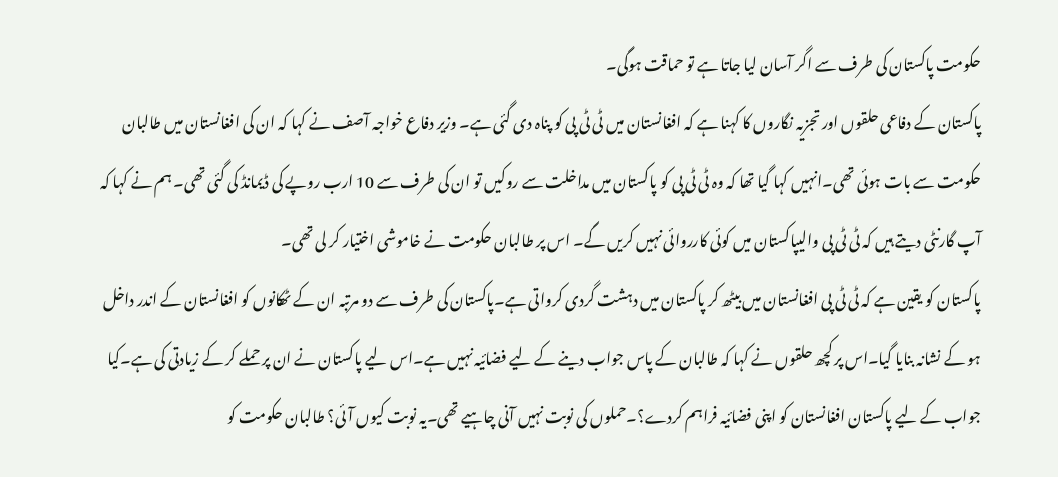حکومت پاکستان کی طرف سے اگر آسان لیا جاتا ہے تو حماقت ہوگی۔
پاکستان کے دفاعی حلقوں اور تجزیہ نگاروں کا کہنا ہے کہ افغانستان میں ٹی ٹی پی کو پناہ دی گئی ہے۔ وزیر دفاع خواجہ آصف نے کہا کہ ان کی افغانستان میں طالبان حکومت سے بات ہوئی تھی۔انہیں کہا گیا تھا کہ وہ ٹی ٹی پی کو پاکستان میں مداخلت سے روکیں تو ان کی طرف سے 10 ارب روپے کی ڈیمانڈ کی گئی تھی۔ ہم نے کہا کہ آپ گارنٹی دیتے ہیں کہ ٹی ٹی پی والیپاکستان میں کوئی کارروائی نہیں کریں گے۔ اس پر طالبان حکومت نے خاموشی اختیار کر لی تھی۔
پاکستان کو یقین ہے کہ ٹی ٹی پی افغانستان میں بیٹھ کر پاکستان میں دہشت گردی کرواتی ہے۔پاکستان کی طرف سے دو مرتبہ ان کے ٹھکانوں کو افغانستان کے اندر داخل ہو کے نشانہ بنایا گیا۔اس پر کچھ حلقوں نے کہا کہ طالبان کے پاس جواب دینے کے لیے فضائیہ نہیں ہے۔اس لیے پاکستان نے ان پر حملے کر کے زیادتی کی ہے۔کیا جواب کے لیے پاکستان افغانستان کو اپنی فضائیہ فراہم کردے؟۔حملوں کی نوبت نہیں آنی چاہیے تھی۔یہ نوبت کیوں آئی؟ طالبان حکومت کو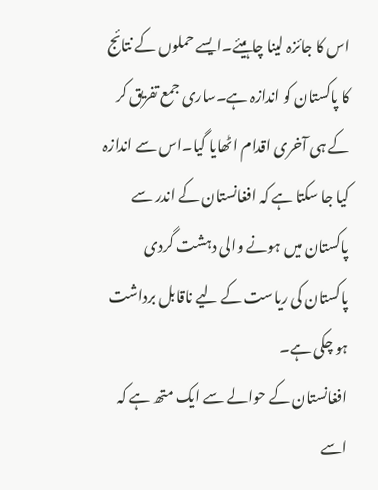اس کا جائزہ لینا چاہیئے۔ایسے حملوں کے نتائج کا پاکستان کو اندازہ ہے۔ساری جمع تفریق کر کے ہی آخری اقدام اٹھایا گیا۔اس سے اندازہ کیا جا سکتا ہے کہ افغانستان کے اندر سے پاکستان میں ہونے والی دہشت گردی پاکستان کی ریاست کے لیے ناقابل برداشت ہو چکی ہے۔
افغانستان کے حوالے سے ایک متھ ہے کہ اسے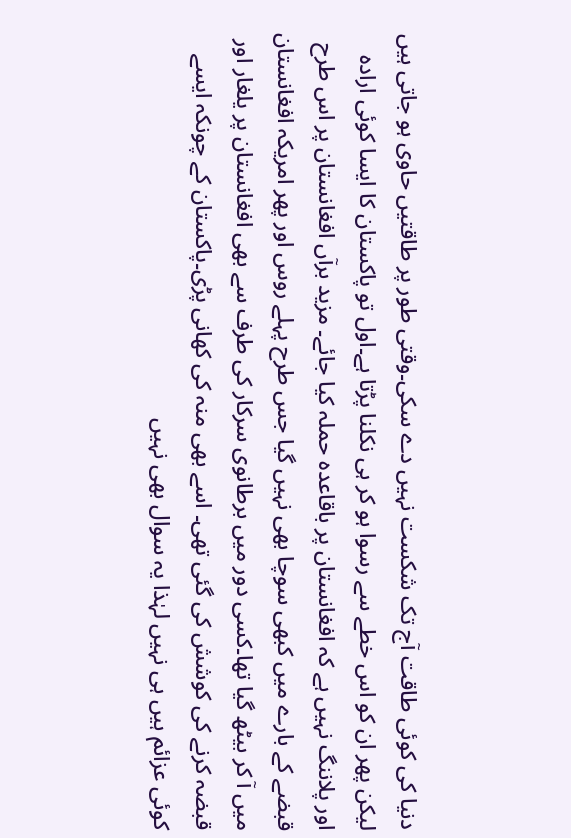دنیا کی کوئی طاقت آج تک شکست نہیں دے سکی۔وقتی طور پر طاقتیں حاوی ہو جاتی ہیں لیکن پھر ان کو اس خطے سے رسوا ہو کر ہی نکلنا پڑتا ہے۔اول تو پاکستان کا ایسا کوئی ارادہ اور پلاننگ نہیں ہے کہ افغانستان پر باقاعدہ حملہ کیا جائے۔ مزید برآں افغانستان پر اس طرح قبضے کے بارے میں کبھی سوچا بھی نہیں گیا جس طرح پہلے روس اور پھر امریکہ افغانستان میں آ کر بیٹھ گیا تھا۔کسی دور میں برطانوی سرکار کی طرف سے بھی افغانستان پر یلغار اور قبضہ کرنے کی کوشش کی گئی تھی۔ اسے بھی منہ کی کھانی پڑی۔پاکستان کے چونکہ ایسے کوئی عزائم ہیں ہی نہیں لہٰذا یہ سوال بھی نہیں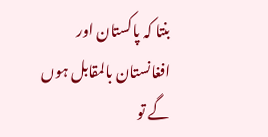بنتا کہ پاکستان اور افغانستان بالمقابل ہوں گے تو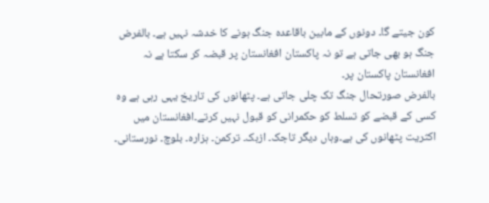کون جیتے گا۔ دونوں کے مابین باقاعدہ جنگ ہونے کا خدشہ نہیں ہے۔ بالفرض جنگ ہو بھی جاتی ہے تو نہ پاکستان افغانستان پر قبضہ کر سکتا ہے نہ افغانستان پاکستان پر۔
بالفرض صورتحال جنگ تک چلی جاتی ہے۔ پٹھانوں کی تاریخ یہی رہی ہے وہ کسی کے قبضے کو تسلط کو حکمرانی کو قبول نہیں کرتے۔افغانستان میں اکثریت پٹھانوں کی ہے۔وہاں دیگر تاجک۔ ازبک۔ ترکمن۔ ہزارہ۔ بلوچ۔ نورستانی۔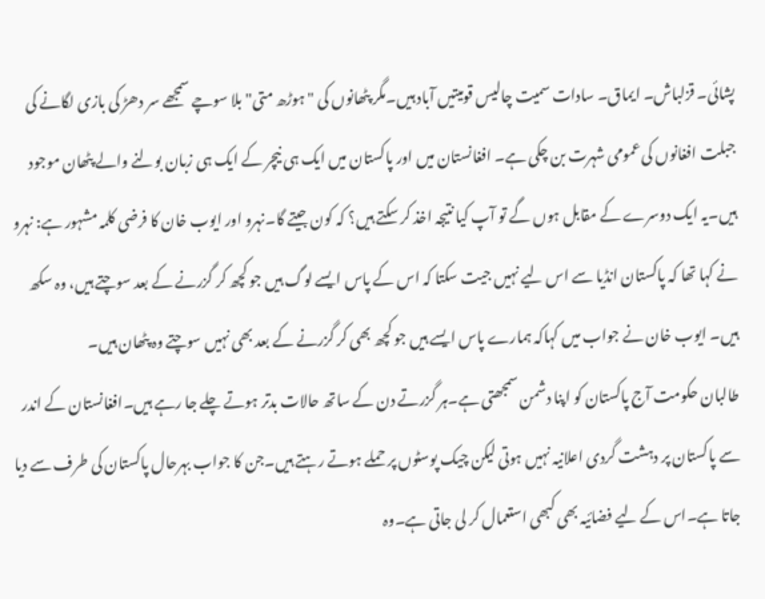پشائی۔ قزلباش۔ ایماق۔ سادات سمیت چالیس قومیتیں آباد ہیں۔مگر پٹھانوں کی "ہوڑھ متی" بلا سوچے سمجھے سر دھڑ کی بازی لگانے کی جبلت افغانوں کی عمومی شہرت بن چکی ہے۔ افغانستان میں اور پاکستان میں ایک ہی نیچر کے ایک ہی زبان بولنے والے پٹھان موجود ہیں۔یہ ایک دوسرے کے مقابل ہوں گے تو آپ کیا نتیجہ اخذ کر سکتے ہیں؟ کہ کون جیتے گا۔نہرو اور ایوب خان کا فرضی کلمہ مشہور ہے: نہرو نے کہا تھا کہ پاکستان انڈیا سے اس لیے نہیں جیت سکتا کہ اس کے پاس ایسے لوگ ہیں جو کچھ کر گزرنے کے بعد سوچتے ہیں، وہ سکھ ہیں۔ ایوب خان نے جواب میں کہاکہ ہمارے پاس ایسے ہیں جو کچھ بھی کر گزرنے کے بعد بھی نہیں سوچتے وہ پٹھان ہیں۔
طالبان حکومت آج پاکستان کو اپنا دشمن سمجھتی ہے۔ہر گزرتے دن کے ساتھ حالات بدتر ہوتے چلے جا رہے ہیں۔افغانستان کے اندر سے پاکستان پر دہشت گردی اعلانیہ نہیں ہوتی لیکن چیک پوسٹوں پر حملے ہوتے رہتے ہیں۔جن کا جواب بہرحال پاکستان کی طرف سے دیا جاتا ہے۔اس کے لیے فضائیہ بھی کبھی استعمال کر لی جاتی ہے۔وہ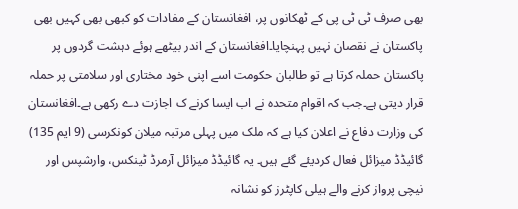بھی صرف ٹی ٹی پی کے ٹھکانوں پر، افغانستان کے مفادات کو کبھی بھی کہیں بھی پاکستان نے نقصان نہیں پہنچایا۔افغانستان کے اندر بیٹھے ہوئے دہشت گردوں پر پاکستان حملہ کرتا ہے تو طالبان حکومت اسے اپنی خود مختاری اور سلامتی پر حملہ قرار دیتی ہے۔جب کہ اقوام متحدہ نے اب ایسا کرنے ک اجازت دے رکھی ہے۔افغانستان کی وزارت دفاع نے اعلان کیا ہے کہ ملک میں پہلی مرتبہ میلان کونکرسی (9 ایم 135) گائیڈڈ میزائل فعال کردیئے گئے ہیں۔ یہ گائیڈڈ میزائل آرمرڈ ٹینکس، وارشپس اور نیچی پرواز کرنے والے ہیلی کاپٹرز کو نشانہ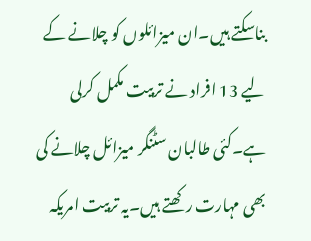بناسکتے ہیں۔ان میزائلوں کو چلانے کے لیے 13 افراد نے تربیت مکمل کرلی ہے۔کئی طالبان سٹنگر میزائل چلانے کی بھی مہارت رکھتے ہیں۔یہ تربیت امریکہ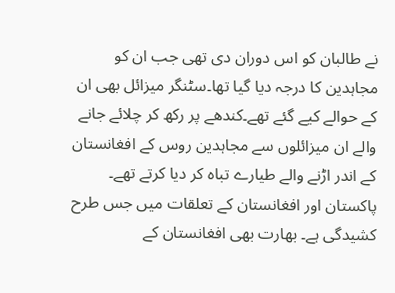نے طالبان کو اس دوران دی تھی جب ان کو مجاہدین کا درجہ دیا گیا تھا۔سٹنگر میزائل بھی ان کے حوالے کیے گئے تھے۔کندھے پر رکھ کر چلائے جانے والے ان میزائلوں سے مجاہدین روس کے افغانستان کے اندر اڑنے والے طیارے تباہ کر دیا کرتے تھے۔
پاکستان اور افغانستان کے تعلقات میں جس طرح کشیدگی ہے۔ بھارت بھی افغانستان کے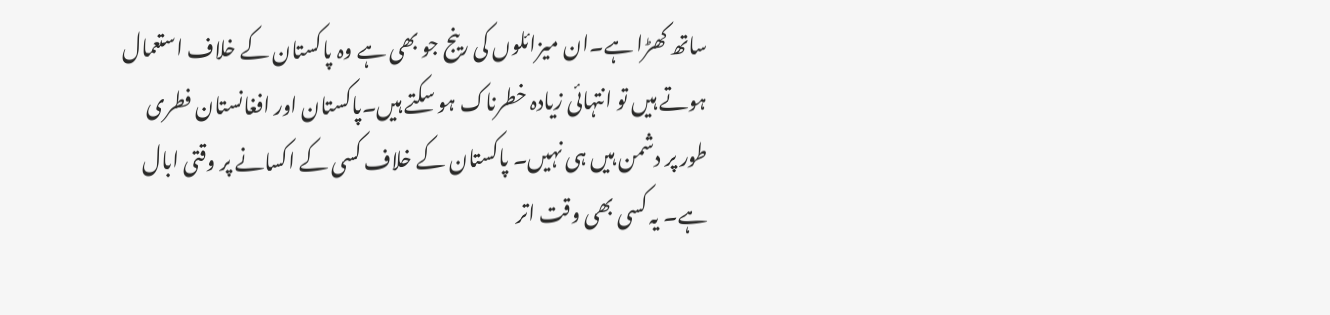ساتھ کھڑا ہے۔ان میزائلوں کی رینج جو بھی ہے وہ پاکستان کے خلاف استعمال ہوتے ہیں تو انتہائی زیادہ خطرناک ہو سکتے ہیں۔پاکستان اور افغانستان فطری طور پر دشمن ہیں ہی نہیں۔ پاکستان کے خلاف کسی کے اکسانے پر وقتی ابال ہے۔ یہ کسی بھی وقت اتر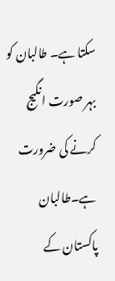سکتا ہے۔ طالبان کو بہر صورت انگیج کرنے کی ضرورت ہے۔طالبان پاکستان کے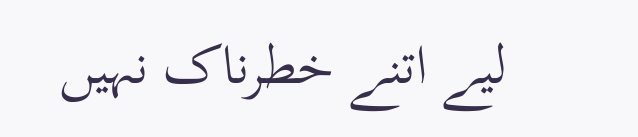لیے اتنے خطرناک نہیں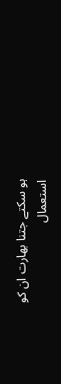ہو سکتے جتنا بھارت ان کو استعمال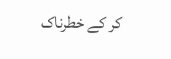کر کے خطرناک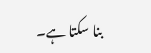بنا سکتا ہے۔